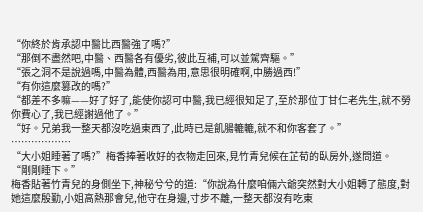“你終於肯承認中醫比西醫強了嗎?”
“那倒不盡然吧,中醫、西醫各有優劣,彼此互補,可以並駕齊驅。”
“張之洞不是說過嗎,中醫為體,西醫為用,意思很明確啊,中勝過西!”
“有你這麼篡改的嗎?”
“都差不多嘛——好了好了,能使你認可中醫,我已經很知足了,至於那位丁甘仁老先生,就不勞你費心了,我已經謝過他了。”
“好。兄弟我一整天都沒吃過東西了,此時已是飢腸轆轆,就不和你客套了。”
………………
“大小姐睡著了嗎?”梅香捧著收好的衣物走回來,見竹青兒候在芷荀的臥房外,遂問道。
“剛剛睡下。”
梅香貼著竹青兒的身側坐下,神秘兮兮的道:“你說為什麼咱倆六爺突然對大小姐轉了態度,對她這麼殷勤,小姐高熱那會兒,他守在身邊,寸步不離,一整天都沒有吃東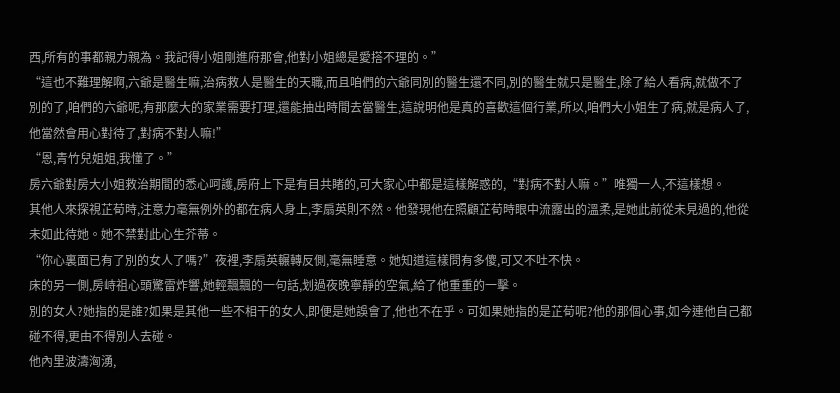西,所有的事都親力親為。我記得小姐剛進府那會,他對小姐總是愛搭不理的。”
“這也不難理解啊,六爺是醫生嘛,治病救人是醫生的天職,而且咱們的六爺同別的醫生還不同,別的醫生就只是醫生,除了給人看病,就做不了別的了,咱們的六爺呢,有那麼大的家業需要打理,還能抽出時間去當醫生,這說明他是真的喜歡這個行業,所以,咱們大小姐生了病,就是病人了,他當然會用心對待了,對病不對人嘛!”
“恩,青竹兒姐姐,我懂了。”
房六爺對房大小姐救治期間的悉心呵護,房府上下是有目共睹的,可大家心中都是這樣解惑的,“對病不對人嘛。”唯獨一人,不這樣想。
其他人來探視芷荀時,注意力毫無例外的都在病人身上,李扇英則不然。他發現他在照顧芷荀時眼中流露出的溫柔,是她此前從未見過的,他從未如此待她。她不禁對此心生芥蒂。
“你心裏面已有了別的女人了嗎?”夜裡,李扇英輾轉反側,毫無睡意。她知道這樣問有多傻,可又不吐不快。
床的另一側,房峙祖心頭驚雷炸響,她輕飄飄的一句話,划過夜晚寧靜的空氣,給了他重重的一擊。
別的女人?她指的是誰?如果是其他一些不相干的女人,即便是她誤會了,他也不在乎。可如果她指的是芷荀呢?他的那個心事,如今連他自己都碰不得,更由不得別人去碰。
他內里波濤洶湧,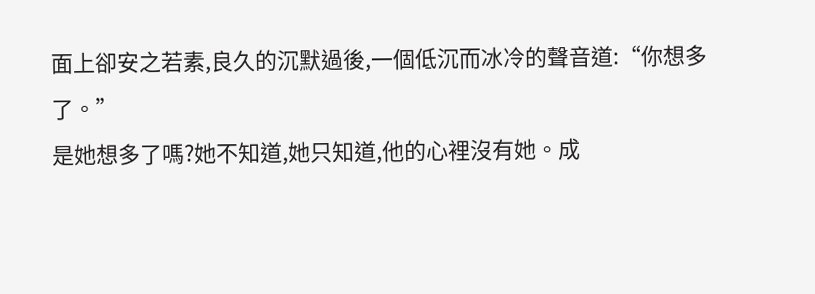面上卻安之若素,良久的沉默過後,一個低沉而冰冷的聲音道:“你想多了。”
是她想多了嗎?她不知道,她只知道,他的心裡沒有她。成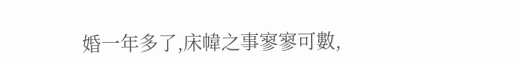婚一年多了,床幃之事寥寥可數,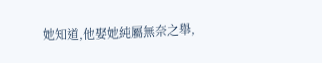她知道,他娶她純屬無奈之舉,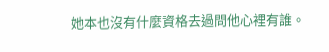她本也沒有什麼資格去過問他心裡有誰。